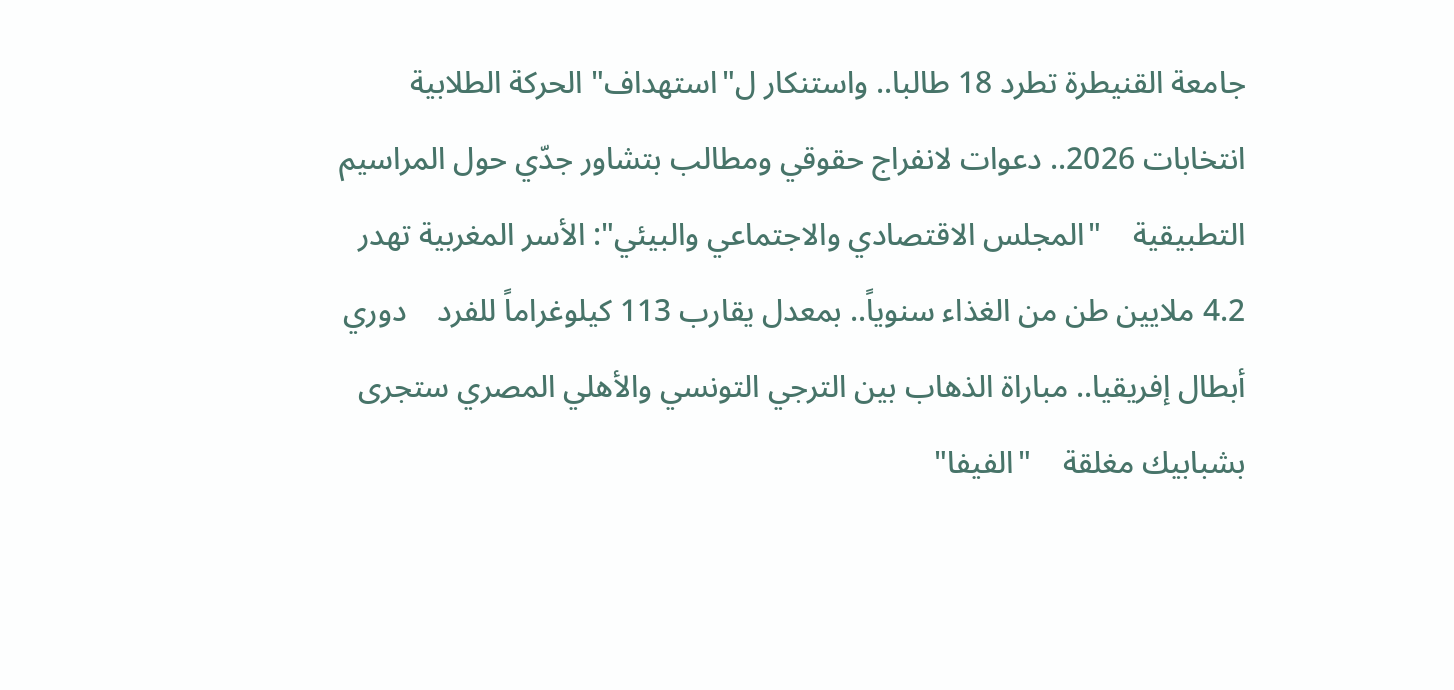جامعة القنيطرة تطرد 18 طالبا.. واستنكار ل"استهداف" الحركة الطلابية    انتخابات 2026.. دعوات لانفراج حقوقي ومطالب بتشاور جدّي حول المراسيم التطبيقية    "المجلس الاقتصادي والاجتماعي والبيئي": الأسر المغربية تهدر 4.2 ملايين طن من الغذاء سنوياً.. بمعدل يقارب 113 كيلوغراماً للفرد    دوري أبطال إفريقيا.. مباراة الذهاب بين الترجي التونسي والأهلي المصري ستجرى بشبابيك مغلقة    "الفيفا"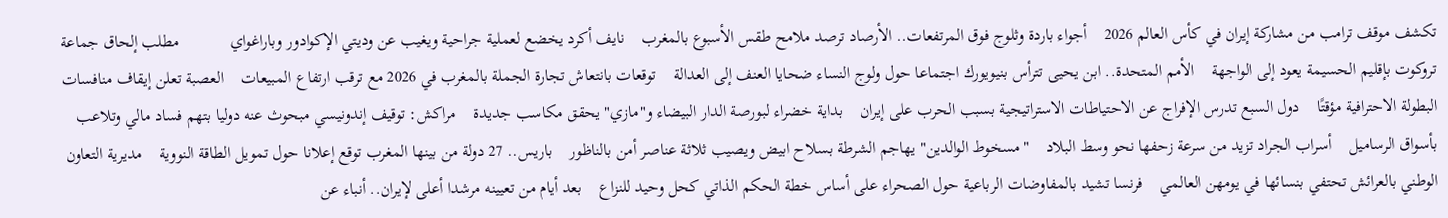تكشف موقف ترامب من مشاركة إيران في كأس العالم 2026    أجواء باردة وثلوج فوق المرتفعات.. الأرصاد ترصد ملامح طقس الأسبوع بالمغرب    نايف أكرد يخضع لعملية جراحية ويغيب عن وديتي الإكوادور وباراغواي            مطلب إلحاق جماعة تروكوت بإقليم الحسيمة يعود إلى الواجهة    الأمم المتحدة.. ابن يحيى تترأس بنيويورك اجتماعا حول ولوج النساء ضحايا العنف إلى العدالة    توقعات بانتعاش تجارة الجملة بالمغرب في 2026 مع ترقب ارتفاع المبيعات    العصبة تعلن إيقاف منافسات البطولة الاحترافية مؤقتًا    دول السبع تدرس الإفراج عن الاحتياطات الاستراتيجية بسبب الحرب على إيران    بداية خضراء لبورصة الدار البيضاء و"مازي" يحقق مكاسب جديدة    مراكش: توقيف إندونيسي مبحوث عنه دوليا بتهم فساد مالي وتلاعب بأسواق الرساميل    أسراب الجراد تزيد من سرعة زحفها نحو وسط البلاد    "مسخوط الوالدين" يهاجم الشرطة بسلاح ابيض ويصيب ثلاثة عناصر أمن بالناظور    باريس.. 27 دولة من بينها المغرب توقع إعلانا حول تمويل الطاقة النووية    مديرية التعاون الوطني بالعرائش تحتفي بنسائها في يومهن العالمي    فرنسا تشيد بالمفاوضات الرباعية حول الصحراء على أساس خطة الحكم الذاتي كحل وحيد للنزاع    بعد أيام من تعيينه مرشدا أعلى لإيران.. أنباء عن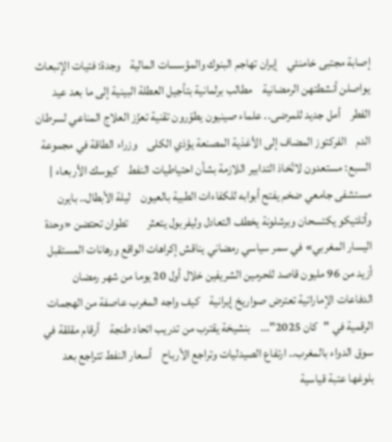إصابة مجتبى خامنئي    إيران تهاجم البنوك والمؤسسات المالية    وجدة: فتيات الإنبعاث يواصلن أنشطتهن الرمضانية    مطالب برلمانية بتأجيل العطلة البينية إلى ما بعد عيد الفطر    أمل جديد للمرضى.. علماء صينيون يطوّرون تقنية تعزّز العلاج المناعي لسرطان الدم    الفركتوز المضاف إلى الأغذية المصنعة يؤذي الكلى    وزراء الطاقة في مجموعة السبع: مستعدون لاتّخاذ التدابير اللازمة بشأن احتياطيات النفط    كيوسك الأربعاء | مستشفى جامعي ضخم يفتح أبوابه للكفاءات الطبية بالعيون    ليلة الأبطال.. بايرن وأتلتيكو يكتسحان وبرشلونة يخطف التعادل وليفربول يتعثر        تطوان تحتضن «وحدة اليسار المغربي» في سمر سياسي رمضاني يناقش إكراهات الواقع ورهانات المستقبل    أزيد من 96 مليون قاصد للحرمين الشريفين خلال أول 20 يوما من شهر رمضان    الدفاعات الإماراتية تعترض صواريخ إيرانية    كيف واجه المغرب عاصفة من الهجمات الرقمية في "كان 2025"...    بنشيخة يقترب من تدريب اتحاد طنجة    أرقام مقلقة في سوق الدواء بالمغرب.. ارتفاع الصيدليات وتراجع الأرباح    أسعار النفط تتراجع بعد بلوغها عتبة قياسية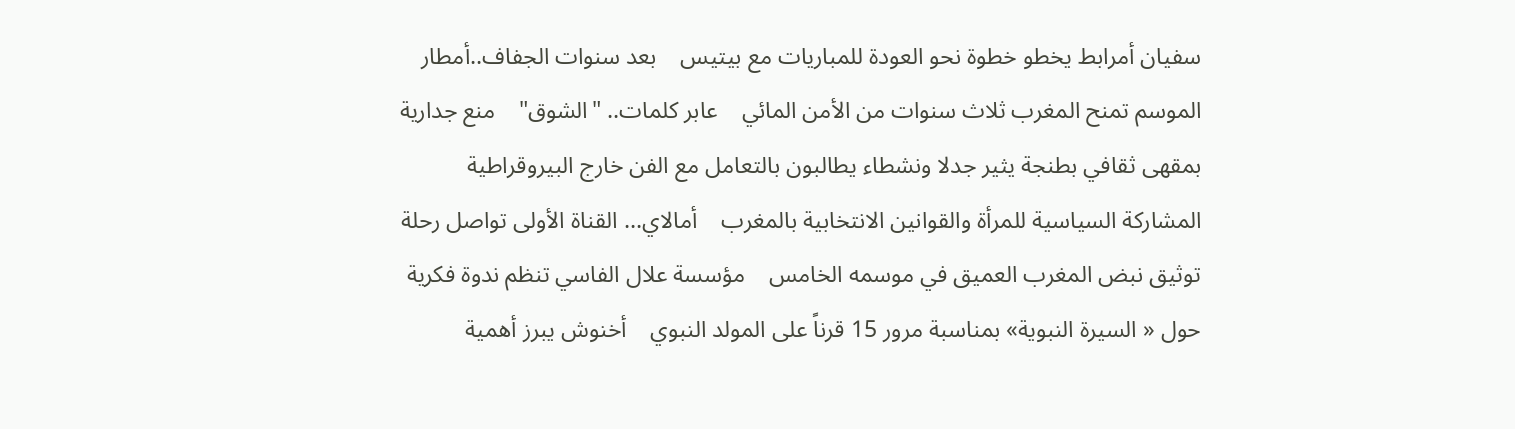سفيان أمرابط يخطو خطوة نحو العودة للمباريات مع بيتيس    بعد سنوات الجفاف..أمطار الموسم تمنح المغرب ثلاث سنوات من الأمن المائي    عابر كلمات.. "الشوق"    منع جدارية بمقهى ثقافي بطنجة يثير جدلا ونشطاء يطالبون بالتعامل مع الفن خارج البيروقراطية    المشاركة السياسية للمرأة والقوانين الانتخابية بالمغرب    أمالاي... القناة الأولى تواصل رحلة توثيق نبض المغرب العميق في موسمه الخامس    مؤسسة علال الفاسي تنظم ندوة فكرية حول « السيرة النبوية» بمناسبة مرور 15 قرناً على المولد النبوي    أخنوش يبرز أهمية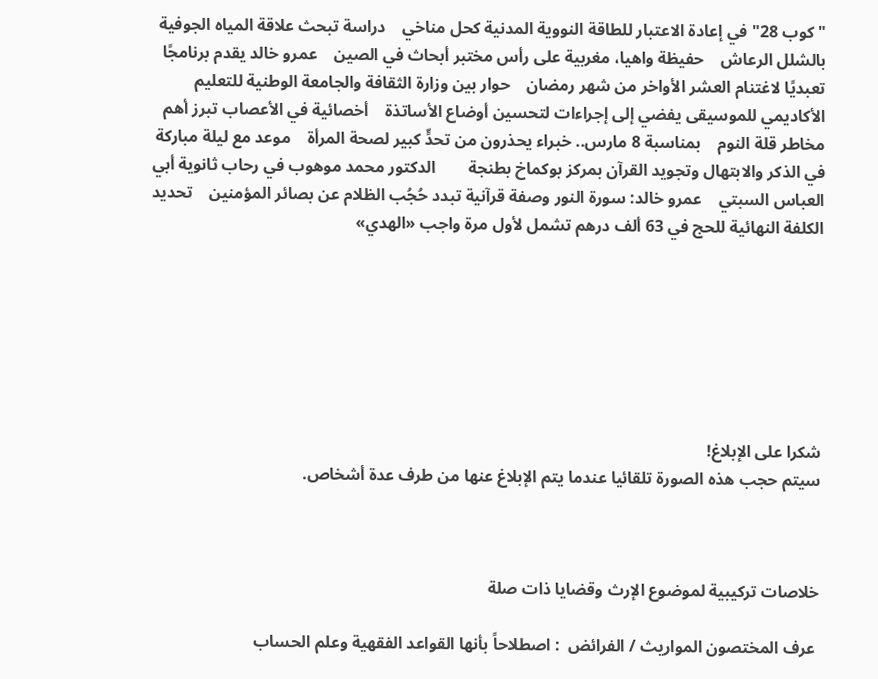"كوب 28" في إعادة الاعتبار للطاقة النووية المدنية كحل مناخي    دراسة تبحث علاقة المياه الجوفية بالشلل الرعاش    حفيظة واهيا، مغربية على رأس مختبر أبحاث في الصين    عمرو خالد يقدم برنامجًا تعبديًا لاغتنام العشر الأواخر من شهر رمضان    حوار بين وزارة الثقافة والجامعة الوطنية للتعليم الأكاديمي للموسيقى يفضي إلى إجراءات لتحسين أوضاع الأساتذة    أخصائية في الأعصاب تبرز أهم مخاطر قلة النوم    بمناسبة 8 مارس.. خبراء يحذرون من تحدٍّ كبير لصحة المرأة    موعد مع ليلة مباركة في الذكر والابتهال وتجويد القرآن بمركز بوكماخ بطنجة        الدكتور محمد موهوب في رحاب ثانوية أبي العباس السبتي    عمرو خالد: سورة النور وصفة قرآنية تبدد حُجُب الظلام عن بصائر المؤمنين    تحديد الكلفة النهائية للحج في 63 ألف درهم تشمل لأول مرة واجب «الهدي»







شكرا على الإبلاغ!
سيتم حجب هذه الصورة تلقائيا عندما يتم الإبلاغ عنها من طرف عدة أشخاص.



خلاصات تركيبية لموضوع الإرث وقضايا ذات صلة

 عرف المختصون المواريث / الفرائض  : اصطلاحاً بأنها القواعد الفقهية وعلم الحساب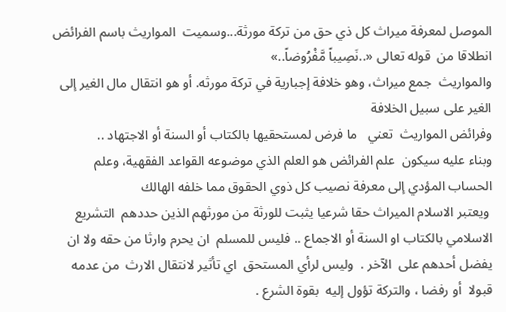الموصل لمعرفة ميراث كل ذي حق من تركة مورثة...وسميت  المواريث باسم الفرائض انطلاقا من  قوله تعالى «..نَصِيباً مَّفْرُوضاً..»
والمواريث  جمع ميراث، وهو خلافة إجبارية في تركة مورثه. أو هو انتقال مال الغير إلى الغير على سبيل الخلافة
وفرائض المواريث  تعني   ما فرض لمستحقيها بالكتاب أو السنة أو الاجتهاد ..
وبناء عليه سيكون  علم الفرائض هو العلم الذي موضوعه القواعد الفقهية، وعلم الحساب المؤدي إلى معرفة نصيب كل ذوي الحقوق مما خلفه الهالك
 ويعتبر الاسلام الميراث حقا شرعيا يثبت للورثة من مورثهم الذين حددهم  التشريع الاسلامي بالكتاب او السنة أو الاجماع .. فليس للمسلم  ان يحرم وارثا من حقه ولا ان يفضل أحدهم على  الآخر .  وليس لرأي المستحق  اي تأثير لانتقال الارث  من عدمه  قبولا  أو رفضا ، والتركة تؤول إليه  بقوة الشرع .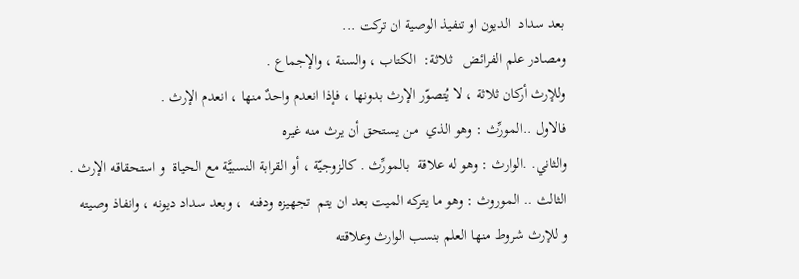بعد سداد  الديون او تنفيذ الوصية ان تركت ...
ومصادر علم الفرائض   ثلاثة:  الكتاب ، والسنة ، والإجماع .
وللإرث أركان ثلاثة ، لا يُتصوّر الإرث بدونها ، فإذا انعدم واحدٌ منها ، انعدم الإرث .
فالاول ..المورِّث : وهو الذي  من يستحق أن يرث منه غيره
والثاني. .الوارث : وهو له علاقة  بالمورِّث . كالزوجيّة ، أو القرابة النسبيَّة مع الحياة  و استحقاقه الإرث .
الثالث .. الموروث : وهو ما يتركه الميت بعد ان يتم  تجهيزه ودفنه  ، وبعد سداد ديونه ، وانفاذ وصيته
و للإرث شروط منها العلم بنسب الوارث وعلاقته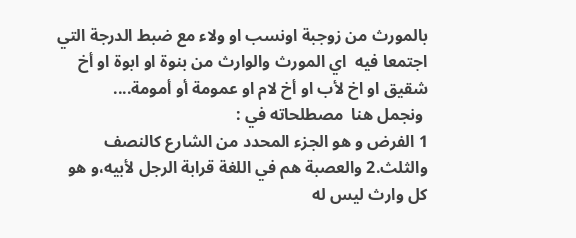بالمورث من زوجبة اونسب او ولاء مع ضبط الدرجة التي اجتمعا فيه  اي المورث والوارث من بنوة او ابوة او أخ شقيق او اخ لأب او أخ لام او عمومة أو أمومة....
 ونجمل هنا  مصطلحاته في :
1 الفرض و هو الجزء المحدد من الشارع كالنصف والثلث.2 والعصبة هم في اللغة قرابة الرجل لأبيه،و هو كل وارث ليس له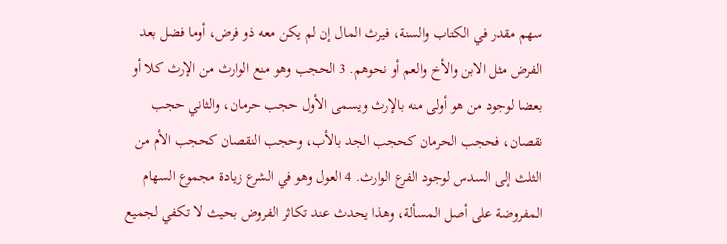سهم مقدر في الكتاب والسنة، فيرث المال إن لم يكن معه ذو فرض، أوما فضل بعد الفرض مثل الابن والأخ والعم أو نحوهم. 3 الحجب وهو منع الوارث من الإرث كلا أو بعضا لوجود من هو أولى منه بالإرث ويسمى الأول حجب حرمان، والثاني حجب نقصان، فحجب الحرمان كحجب الجد بالأب، وحجب النقصان كحجب الأم من الثلث إلى السدس لوجود الفرع الوارث. 4 العول وهو في الشرع زيادة مجموع السهام المفروضة على أصل المسألة، وهذا يحدث عند تكاثر الفروض بحيث لا تكفي لجميع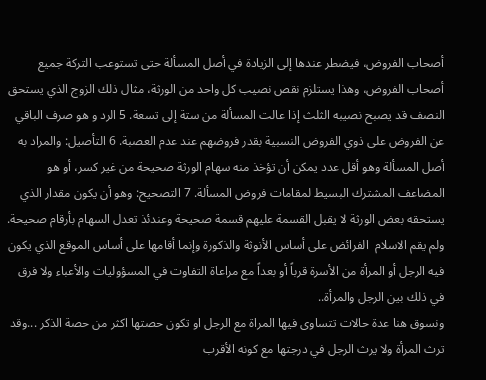أصحاب الفروض، فيضطر عندها إلى الزيادة في أصل المسألة حتى تستوعب التركة جميع أصحاب الفروض، وهذا يستلزم نقص نصيب كل واحد من الورثة، مثال ذلك الزوج الذي يستحق النصف قد يصبح نصيبه الثلث إذا عالت المسألة من ستة إلى تسعة. 5 الرد و هو صرف الباقي عن الفروض على ذوي الفروض النسبية بقدر فروضهم عند عدم العصبة. 6 التأصيل: والمراد به أصل المسألة وهو أقل عدد يمكن أن تؤخذ منه سهام الورثة صحيحة من غير كسر، أو هو المضاعف المشترك البسيط لمقامات فروض المسألة. 7 التصحيح: وهو أن يكون مقدار الذي يستحقه بعض الورثة لا يقبل القسمة عليهم قسمة صحيحة وعندئذ تعدل السهام بأرقام صحيحة.
ولم يقم الاسلام  الفرائض على أساس الأنوثة والذكورة وإنما أقامها على أساس الموقع الذي يكون فيه الرجل أو المرأة من الأسرة قرباً أو بعداً مع مراعاة التفاوت في المسؤوليات والأعباء ولا فرق في ذلك بين الرجل والمرأة..
ونسوق هنا عدة حالات تتساوى فيها المراة مع الرجل او تكون حصتها اكثر من حصة الذكر ...وقد  ترث المرأة ولا يرث الرجل في درجتها مع كونه الأقرب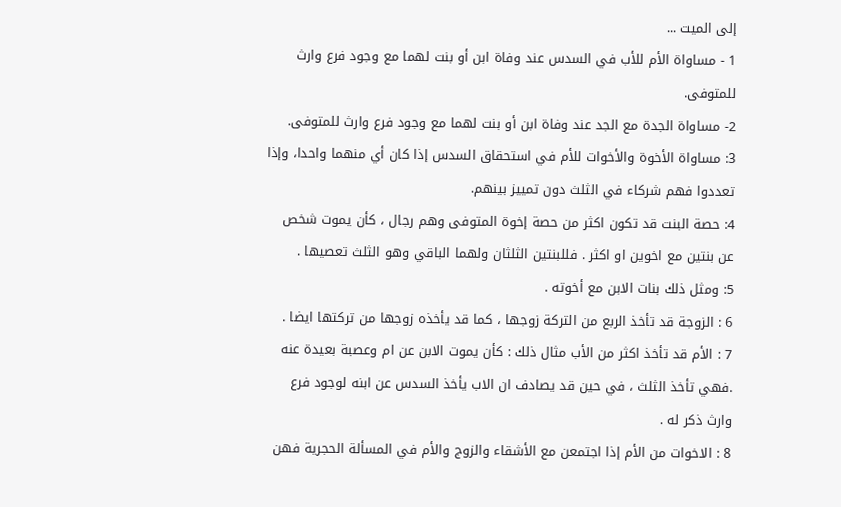إلى الميت ...
1 - مساواة الأم للأب في السدس عند وفاة ابن أو بنت لهما مع وجود فرع وارث للمتوفى.
2- مساواة الجدة مع الجد عند وفاة ابن أو بنت لهما مع وجود فرع وارث للمتوفى.
3: مساواة الأخوة والأخوات للأم في استحقاق السدس إذا كان أي منهما واحدا، وإذا تعددوا فهم شركاء في الثلث دون تمييز بينهم.
4: حصة البنت قد تكون اكثر من حصة إخوة المتوفى وهم رجال ، كأن يموت شخص عن بنتين مع اخوين او اكثر . فللبنتين الثلثان ولهما الباقي وهو الثلث تعصيها .
5: ومثل ذلك بنات الابن مع أخوته .
6 : الزوجة قد تأخذ الربع من التركة زوجها ، كما قد يأخذه زوجها من تركتها ايضا .
7 : الأم قد تأخذ اكثر من الأب مثال ذلك : كأن يموت الابن عن ام وعصبة بعيدة عنه .فهي تأخذ الثلث ، في حين قد يصادف ان الاب يأخذ السدس عن ابنه لوجود فرع وارث ذكر له .
8 : الاخوات من الأم إذا اجتمعن مع الأشقاء والزوج والأم في المسألة الحجرية فهن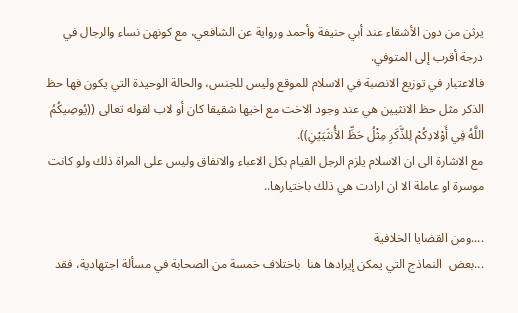يرثن من دون الأشقاء عند أبي حنيفة وأحمد ورواية عن الشافعي، مع كونهن نساء والرجال في درجة أقرب إلى المتوفي.
فالاعتبار في توزيع الانصبة في الاسلام للموقع وليس للجنس، والحالة الوحيدة التي يكون فها حظ الذكر مثل حظ الانثيين هي عند وجود الاخت مع اخيها شقيقا كان أو لاب لقوله تعالى ((يُوصِيكُمُ اللَّهُ فِي أَوْلادِكُمْ لِلذَّكَرِ مِثْلُ حَظِّ الأُنثَيَيْنِ)).
مع الاشارة الى ان الاسلام يلزم الرجل القيام بكل الاعباء والانفاق وليس على المراة ذلك ولو كانت موسرة او عاملة الا ان ارادت هي ذلك باختيارها..

....ومن القضايا الخلافية
...بعض  النماذج التي يمكن إيرادها هنا  باختلاف خمسة من الصحابة في مسألة اجتهادية، فقد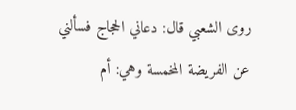روى الشعبي قال: دعاني الحجاج فسألني عن الفريضة المخمسة وهي: أم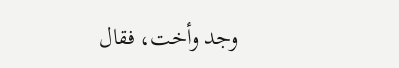وجد وأخت، فقال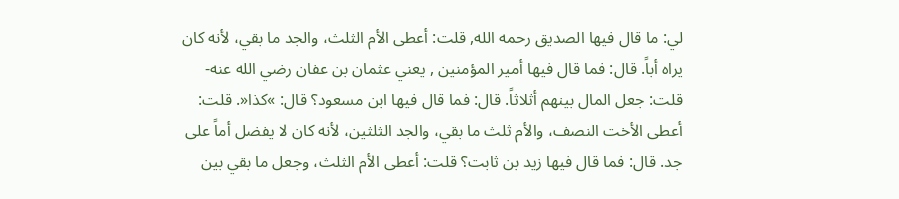لي: ما قال فيها الصديق رحمه الله, قلت: أعطى الأم الثلث، والجد ما بقي، لأنه كان يراه أباً. قال: فما قال فيها أمير المؤمنين , يعني عثمان بن عفان رضي الله عنه- قلت: جعل المال بينهم أثلاثاً. قال: فما قال فيها ابن مسعود؟ قال: »كذا«. قلت: أعطى الأخت النصف، والأم ثلث ما بقي، والجد الثلثين، لأنه كان لا يفضل أماً على جد. قال: فما قال فيها زيد بن ثابت؟ قلت: أعطى الأم الثلث، وجعل ما بقي بين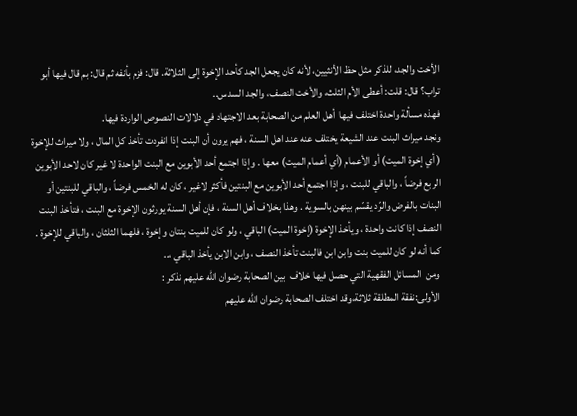الأخت والجد، للذكر مثل حظ الأنثيين، لأنه كان يجعل الجد كأحد الإخوة إلى الثلاثة. قال: فزم بأنفه ثم قال: بم قال فيها أبو تراب؟ قال: قلت: أعطى الأم الثلث، والأخت النصف، والجد السدس..
فهذه مسألة واحدة اختلف فيها  أهل العلم من الصحابة بعد الاجتهاد في دلالات النصوص الواردة فيها.
ونجد ميراث البنت عند الشيعة يختلف عنه عند اهل السنة ، فهم يرون أن البنت إذا انفردت تأخذ كل المال ، ولا ميراث للإخوة ( أي إخوة الميت) أو الأعمام (أي أعمام الميت) معها . وإذا اجتمع أحد الأبوين مع البنت الواحدة لا غير كان لاحد الأبوين الربع فرضاً ، والباقي للبنت ، وإذا اجتمع أحد الأبوين مع البنتين فأكثر لاغير ، كان له الخمس فرضاً ، والباقي للبنتين أو البنات بالفرض والرّد يقسّم بينهن بالسوية . وهذا بخلاف أهل السنة ، فإن أهل السنة يورثون الإخوة مع البنت ، فتأخذ البنت النصف إذا كانت واحدة ، ويأخذ الإخوة (إخوة الميت) الباقي ، ولو كان للميت بنتان وإخوة ، فلهما الثلثان ، والباقي للإخوة . كما أنه لو كان للميت بنت وابن ابن فالبنت تأخذ النصف ، وابن الابن يأخذ الباقي ،..
 ومن  المسائل الفقهية التي حصل فيها خلاف  بين الصحابة رضوان الله عليهم نذكر :
 الأولى:نفقة المطلقة ثلاثة،وقد اختلف الصحابة رضوان الله عليهم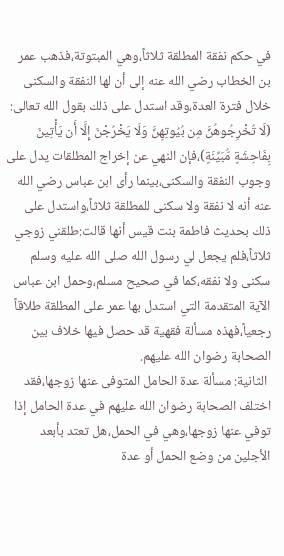في حكم نفقة المطلقة ثلاثاً،وهي المبتوتة،فذهب عمر بن الخطاب رضي الله عنه إلى أن لها النفقة والسكنى خلال فترة العدة،وقد استدل على ذلك بقول الله تعالى: (لَا تُخْرِجُوهُنَّ مِن بُيُوتِهِنَّ وَلَا يَخْرُجْنَ إِلَّا أَن يَأْتِينَ بِفَاحِشَةٍ مُّبَيِّنَةٍ)،فإن النهي عن إخراج المطلقات يدل على وجوب النفقة والسكنى،بينما رأى ابن عباس رضي الله عنه أنه لا نفقة ولا سكنى للمطلقة ثلاثاً،واستدل على ذلك بحديث فاطمة بنت قيس أنها قالت:طلقني زوجي ثلاثاً،فلم يجعل لي رسول الله صلى الله عليه وسلم سكنى ولا نفقه،كما في صحيح مسلم،وحمل ابن عباس الآية المتقدمة التي استدل بها عمر على المطلقة طلاقاً رجعياً،فهذه مسألة فقهية قد حصل فيها خلاف بين الصحابة رضوان الله عليهم.
 الثانية: مسألة عدة الحامل المتوفى عنها زوجها،فقد اختلف الصحابة رضوان الله عليهم في عدة الحامل إذا توفي عنها زوجها،وهي في الحمل،هل تعتد بأبعد الأجلين من وضع الحمل أو عدة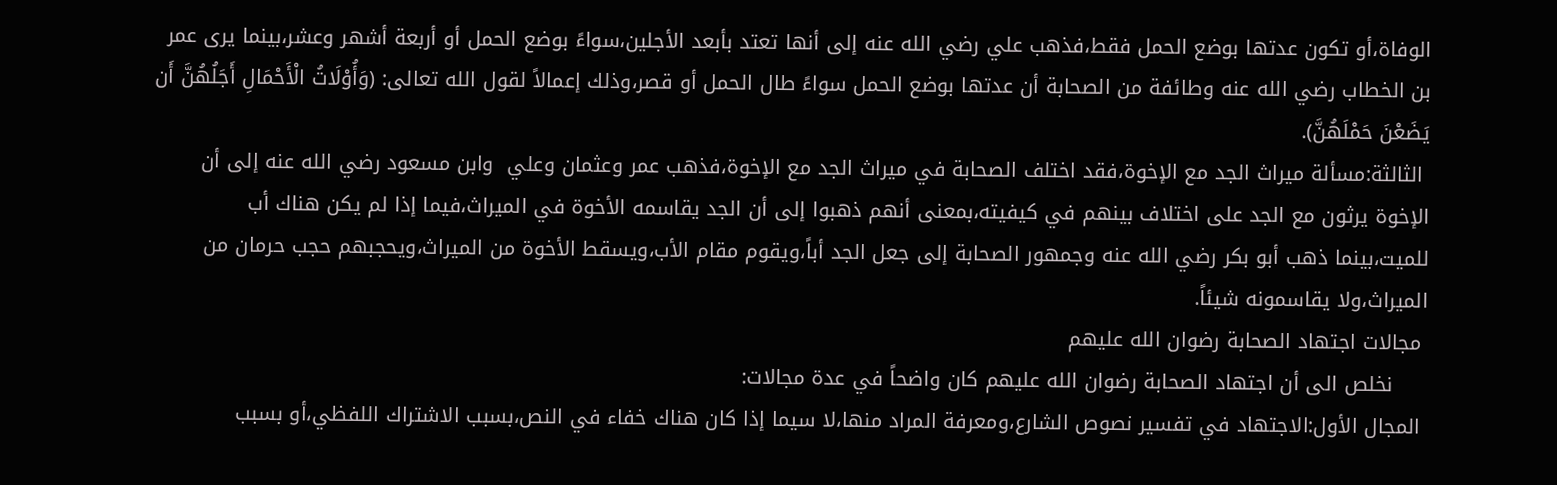الوفاة،أو تكون عدتها بوضع الحمل فقط،فذهب علي رضي الله عنه إلى أنها تعتد بأبعد الأجلين،سواءً بوضع الحمل أو أربعة أشهر وعشر،بينما يرى عمر بن الخطاب رضي الله عنه وطائفة من الصحابة أن عدتها بوضع الحمل سواءً طال الحمل أو قصر،وذلك إعمالاً لقول الله تعالى: (وَأُوْلَاتُ الْأَحْمَالِ أَجَلُهُنَّ أَن يَضَعْنَ حَمْلَهُنَّ).
 الثالثة:مسألة ميراث الجد مع الإخوة،فقد اختلف الصحابة في ميراث الجد مع الإخوة،فذهب عمر وعثمان وعلي  وابن مسعود رضي الله عنه إلى أن الإخوة يرثون مع الجد على اختلاف بينهم في كيفيته،بمعنى أنهم ذهبوا إلى أن الجد يقاسمه الأخوة في الميراث،فيما إذا لم يكن هناك أب للميت،بينما ذهب أبو بكر رضي الله عنه وجمهور الصحابة إلى جعل الجد أباً،ويقوم مقام الأب،ويسقط الأخوة من الميراث،ويحجبهم حجب حرمان من الميراث،ولا يقاسمونه شيئاً.
 مجالات اجتهاد الصحابة رضوان الله عليهم
     نخلص الى أن اجتهاد الصحابة رضوان الله عليهم كان واضحاً في عدة مجالات:
 المجال الأول:الاجتهاد في تفسير نصوص الشارع،ومعرفة المراد منها،لا سيما إذا كان هناك خفاء في النص،بسبب الاشتراك اللفظي،أو بسبب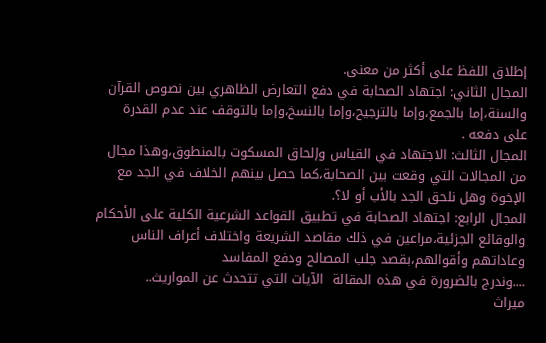إطلاق اللفظ على أكثر من معنى.
المجال الثاني: اجتهاد الصحابة في دفع التعارض الظاهري بين نصوص القرآن والسنة،إما بالجمع،وإما بالترجيح،وإما بالنسخ،وإما بالتوقف عند عدم القدرة على دفعه .
المجال الثالث: الاجتهاد في القياس وإلحاق المسكوت بالمنطوق،وهذا مجال من المجالات التي وقعت بين الصحابة،كما حصل بينهم الخلاف في الجد مع الإخوة وهل نلحق الجد بالأب أو لا؟.
المجال الرابع: اجتهاد الصحابة في تطبيق القواعد الشرعية الكلية على الأحكام والوقائع الجزئية،مراعين في ذلك مقاصد الشريعة واختلاف أعراف الناس وعاداتهم وأقوالهم،بقصد جلب المصالح ودفع المفاسد
....وندرج بالضرورة في هذه المقالة  الآيات التي تتحدث عن المواريث..
ميراث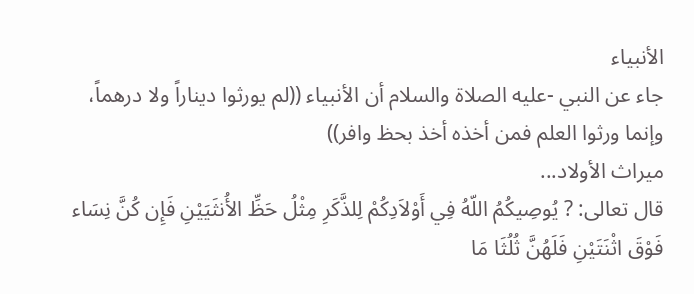الأنبياء
جاء عن النبي -عليه الصلاة والسلام أن الأنبياء ((لم يورثوا ديناراً ولا درهماً، وإنما ورثوا العلم فمن أخذه أخذ بحظ وافر))
ميراث الأولاد...
قال تعالى: ? يُوصِيكُمُ اللّهُ فِي أَوْلاَدِكُمْ لِلذَّكَرِ مِثْلُ حَظِّ الأُنثَيَيْنِ فَإِن كُنَّ نِسَاء فَوْقَ اثْنَتَيْنِ فَلَهُنَّ ثُلُثَا مَا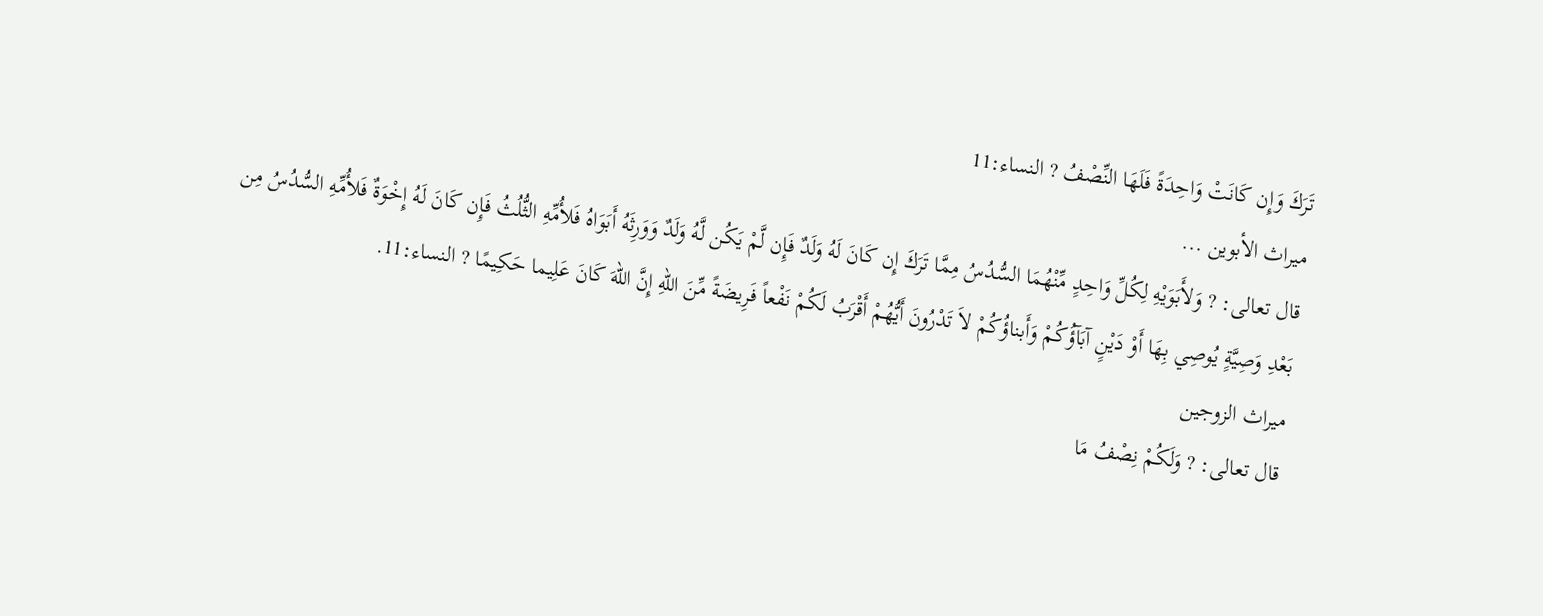تَرَكَ وَإِن كَانَتْ وَاحِدَةً فَلَهَا النِّصْفُ ? النساء:11
ميراث الأبوين ...
قال تعالى: ? وَلأَبَوَيْهِ لِكُلِّ وَاحِدٍ مِّنْهُمَا السُّدُسُ مِمَّا تَرَكَ إِن كَانَ لَهُ وَلَدٌ فَإِن لَّمْ يَكُن لَّهُ وَلَدٌ وَوَرِثَهُ أَبَوَاهُ فَلأُمِّهِ الثُّلُثُ فَإِن كَانَ لَهُ إِخْوَةٌ فَلأُمِّهِ السُّدُسُ مِن بَعْدِ وَصِيَّةٍ يُوصِي بِهَا أَوْ دَيْنٍ آبَآؤُكُمْ وَأَبناؤُكُمْ لاَ تَدْرُونَ أَيُّهُمْ أَقْرَبُ لَكُمْ نَفْعاً فَرِيضَةً مِّنَ اللّهِ إِنَّ اللّهَ كَانَ عَلِيما حَكِيمًا ? النساء:11.
ميراث الزوجين
قال تعالى: ? وَلَكُمْ نِصْفُ مَا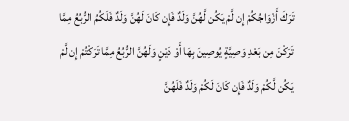تَرَكَ أَزْوَاجُكُمْ إِن لَّمْ يَكُن لَّهُنَّ وَلَدٌ فَإِن كَانَ لَهُنَّ وَلَدٌ فَلَكُمُ الرُّبُعُ مِمَّا تَرَكْنَ مِن بَعْدِ وَصِيَّةٍ يُوصِينَ بِهَا أَوْ دَيْنٍ وَلَهُنَّ الرُّبُعُ مِمَّا تَرَكْتُمْ إِن لَّمْ يَكُن لَّكُمْ وَلَدٌ فَإِن كَانَ لَكُمْ وَلَدٌ فَلَهُنَّ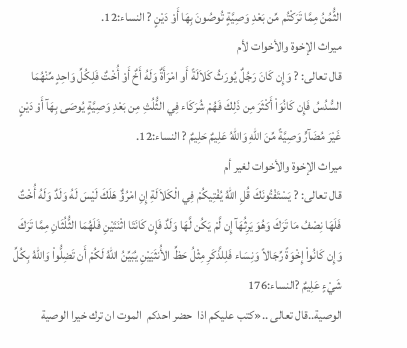الثُّمُنُ مِمَّا تَرَكْتُم مِّن بَعْدِ وَصِيَّةٍ تُوصُونَ بِهَا أَوْ دَيْنٍ ? النساء:12.
ميراث الإخوة والأخوات لأم
قال تعالى: ? وَإِن كَانَ رَجُلٌ يُورَثُ كَلاَلَةً أَو امْرَأَةٌ وَلَهُ أَخٌ أَوْ أُخْتٌ فَلِكُلِّ وَاحِدٍ مِّنْهُمَا السُّدُسُ فَإِن كَانُوَاْ أَكْثَرَ مِن ذَلِكَ فَهُمْ شُرَكَاء فِي الثُّلُثِ مِن بَعْدِ وَصِيَّةٍ يُوصَى بِهَآ أَوْ دَيْنٍ غَيْرَ مُضَآرٍّ وَصِيَّةً مِّنَ اللّهِ وَاللّهُ عَلِيمٌ حَلِيمٌ ? النساء:12.
ميراث الإخوة والأخوات لغير أم
قال تعالى: ? يَسْتَفْتُونَكَ قُلِ اللّهُ يُفْتِيكُمْ فِي الْكَلاَلَةِ إِنِ امْرُؤٌ هَلَكَ لَيْسَ لَهُ وَلَدٌ وَلَهُ أُخْتٌ فَلَهَا نِصْفُ مَا تَرَكَ وَهُوَ يَرِثُهَآ إِن لَّمْ يَكُن لَّهَا وَلَدٌ فَإِن كَانَتَا اثْنَتَيْنِ فَلَهُمَا الثُّلُثَانِ مِمَّا تَرَكَ وَإِن كَانُواْ إِخْوَةً رِّجَالاً وَنِسَاء فَلِلذَّكَرِ مِثْلُ حَظِّ الأُنثَيَيْنِ يُبَيِّنُ اللّهُ لَكُمْ أَن تَضِلُّواْ وَاللّهُ بِكُلِّ شَيْءٍ عَلِيمٌ ?النساء:176
الوصية..قال تعالى ..«كتب عليكم اذا  حضر احدكم  الموت ان ترك خيرا الوصية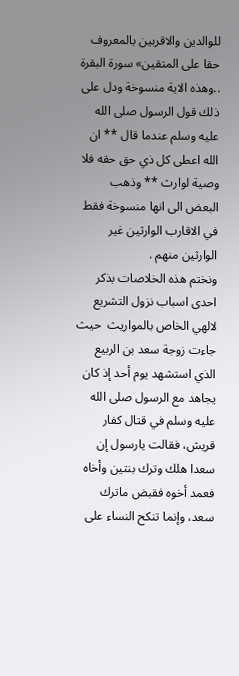للوالدين والاقربين بالمعروف حقا على المتقين» سورة البقرة ..وهذه الاية منسوخة ودل على ذلك قول الرسول صلى الله عليه وسلم عندما قال ** ان الله اعطى كل ذي حق حقه فلا وصية لوارث ** وذهب البعض الى انها منسوخة فقط في الاقارب الوارثين غير الوارثين منهم .
ونختم هذه الخلاصات بذكر  احدى اسباب نزول التشريع لالهي الخاص بالمواريث  حيث جاءت زوجة سعد بن الربيع الذي استشهد يوم أحد إذ كان يجاهد مع الرسول صلى الله عليه وسلم في قتال كفار قريش، فقالت يارسول إن سعدا هلك وترك بنتين وأخاه فعمد أخوه فقبض ماترك سعد، وإنما تنكح النساء على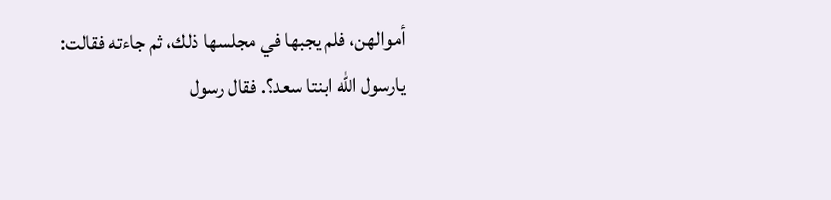أموالهن، فلم يجبها في مجلسها ذلك، ثم جاءته فقالت: يارسول الله ابنتا سعد؟. فقال رسول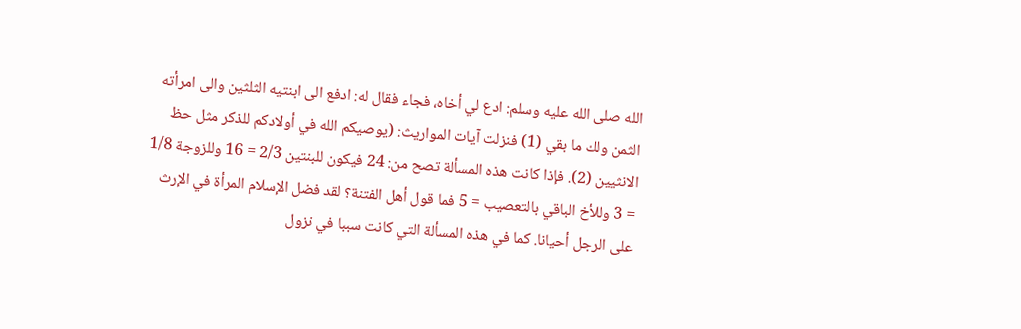الله صلى الله عليه وسلم: ادع لي أخاه، فجاء فقال له: ادفع الى ابنتيه الثلثين والى امرأته الثمن ولك ما بقي (1) فنزلت آيات المواريث: (يوصيكم الله في أولادكم للذكر مثل حظ الانثيين (2). فإذا كانت هذه المسألة تصح من: 24 فيكون للبنتين 2/3 = 16 وللزوجة 1/8 = 3 وللأخ الباقي بالتعصيب = 5 فما قول أهل الفتنة؟ لقد فضل الإسلام المرأة في الإرث على الرجل أحيانا. كما في هذه المسألة التي كانت سببا في نزول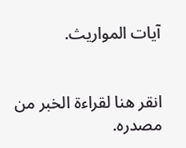آيات المواريث.


انقر هنا لقراءة الخبر من مصدره.